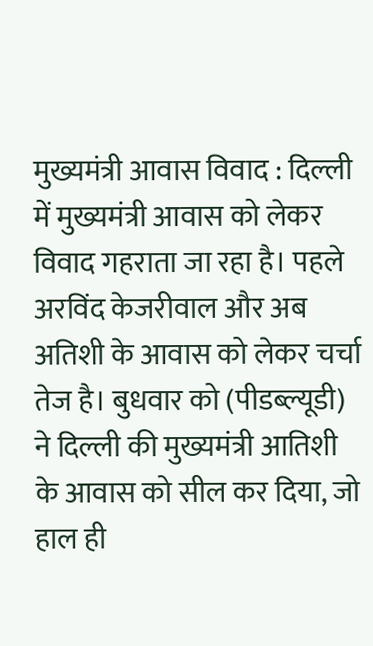मुख्यमंत्री आवास विवाद : दिल्ली में मुख्यमंत्री आवास को लेकर विवाद गहराता जा रहा है। पहले अरविंद केजरीवाल और अब अतिशी के आवास को लेकर चर्चा तेज है। बुधवार को (पीडब्ल्यूडी) ने दिल्ली की मुख्यमंत्री आतिशी के आवास को सील कर दिया, जो हाल ही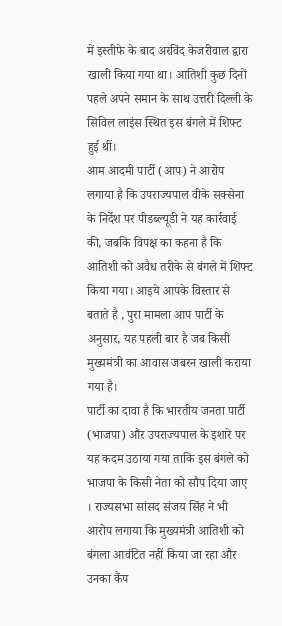में इस्तीफे के बाद अरविंद केजरीवाल द्वारा खाली किया गया था। आतिशी कुछ दिनों पहले अपने समान के साथ उत्तरी दिल्ली के सिविल लाइंस स्थित इस बंगले में शिफ्ट हुई थीं।
आम आदमी पार्टी (आप) ने आरोप लगाया है कि उपराज्यपाल वीके सक्सेना के निर्देश पर पीडब्ल्यूडी ने यह कार्रवाई की, जबकि विपक्ष का कहना है कि आतिशी को अवैध तरीके से बंगले में शिफ्ट किया गया। आइये आपके विस्तार से बताते है , पुरा मामला आप पार्टी के अनुसार, यह पहली बार है जब किसी मुख्यमंत्री का आवास जबरन खाली कराया गया है।
पार्टी का दावा है कि भारतीय जनता पार्टी (भाजपा) और उपराज्यपाल के इशारे पर यह कदम उठाया गया ताकि इस बंगले को भाजपा के किसी नेता को सौप दिया जाए । राज्यसभा सांसद संजय सिंह ने भी आरोप लगाया कि मुख्यमंत्री आतिशी को बंगला आवंटित नहीं किया जा रहा और उनका कैंप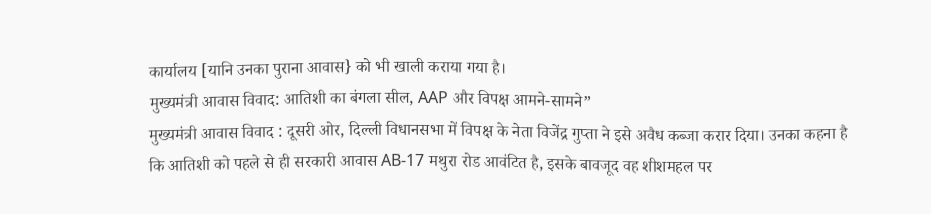कार्यालय [यानि उनका पुराना आवास} को भी खाली कराया गया है।
मुख्यमंत्री आवास विवाद: आतिशी का बंगला सील, AAP और विपक्ष आमने-सामने”
मुख्यमंत्री आवास विवाद : दूसरी ओर, दिल्ली विधानसभा में विपक्ष के नेता विजेंद्र गुप्ता ने इसे अवैध कब्जा करार दिया। उनका कहना है कि आतिशी को पहले से ही सरकारी आवास AB-17 मथुरा रोड आवंटित है, इसके बावजूद वह शीशमहल पर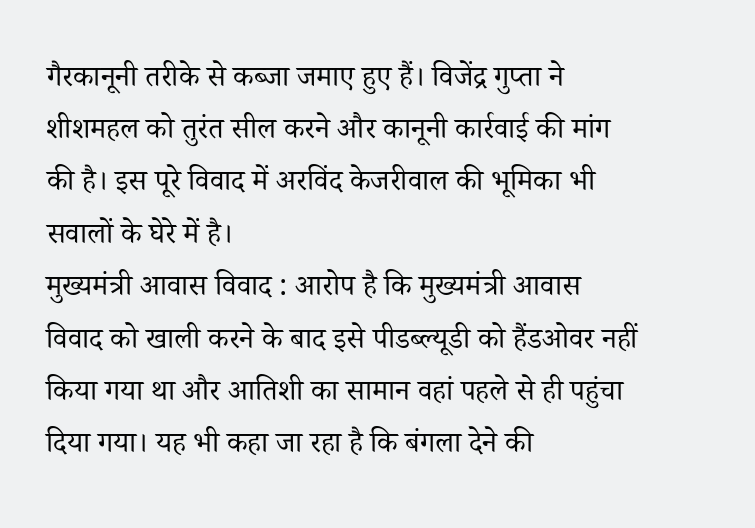गैरकानूनी तरीके से कब्जा जमाए हुए हैं। विजेंद्र गुप्ता ने शीशमहल को तुरंत सील करने और कानूनी कार्रवाई की मांग की है। इस पूरे विवाद में अरविंद केजरीवाल की भूमिका भी सवालों के घेरे में है।
मुख्यमंत्री आवास विवाद : आरोप है कि मुख्यमंत्री आवास विवाद को खाली करने के बाद इसे पीडब्ल्यूडी को हैंडओवर नहीं किया गया था और आतिशी का सामान वहां पहले से ही पहुंचा दिया गया। यह भी कहा जा रहा है कि बंगला देने की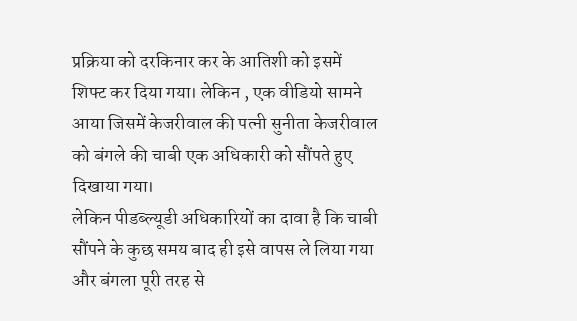प्रक्रिया को दरकिनार कर के आतिशी को इसमें शिफ्ट कर दिया गया। लेकिन , एक वीडियो सामने आया जिसमें केजरीवाल की पत्नी सुनीता केजरीवाल को बंगले की चाबी एक अधिकारी को सौंपते हुए दिखाया गया।
लेकिन पीडब्ल्यूडी अधिकारियों का दावा है कि चाबी सौंपने के कुछ समय बाद ही इसे वापस ले लिया गया और बंगला पूरी तरह से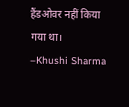हैंडओवर नहीं किया गया था।
–Khushi Sharma